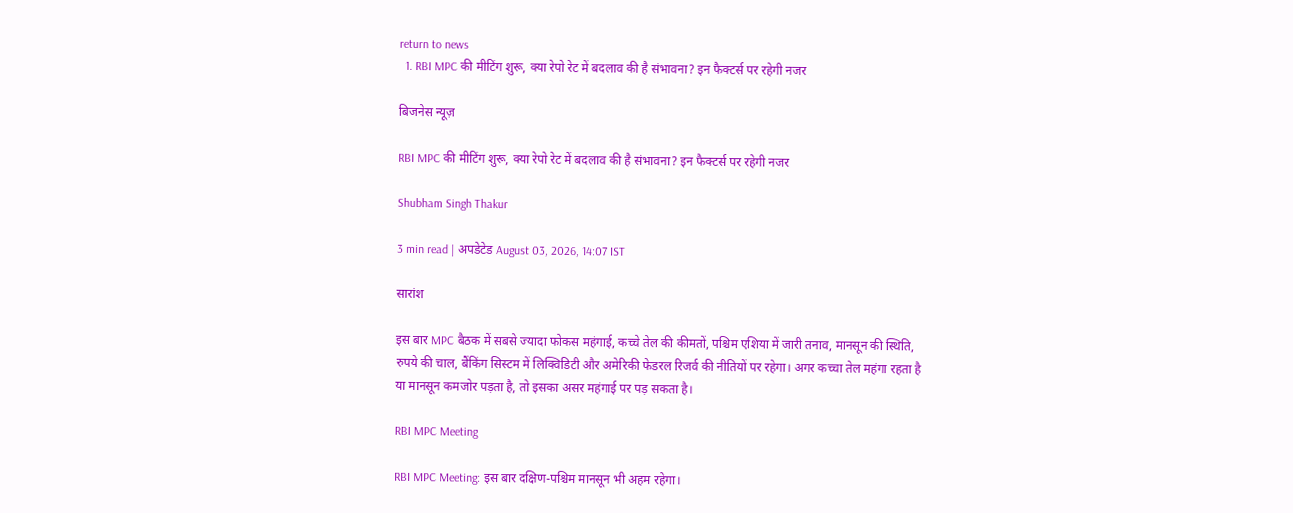return to news
  1. RBI MPC की मीटिंग शुरू, क्या रेपो रेट में बदलाव की है संभावना? इन फैक्टर्स पर रहेगी नजर

बिजनेस न्यूज़

RBI MPC की मीटिंग शुरू, क्या रेपो रेट में बदलाव की है संभावना? इन फैक्टर्स पर रहेगी नजर

Shubham Singh Thakur

3 min read | अपडेटेड August 03, 2026, 14:07 IST

सारांश

इस बार MPC बैठक में सबसे ज्यादा फोकस महंगाई, कच्चे तेल की कीमतों, पश्चिम एशिया में जारी तनाव, मानसून की स्थिति, रुपये की चाल, बैंकिंग सिस्टम में लिक्विडिटी और अमेरिकी फेडरल रिजर्व की नीतियों पर रहेगा। अगर कच्चा तेल महंगा रहता है या मानसून कमजोर पड़ता है, तो इसका असर महंगाई पर पड़ सकता है।

RBI MPC Meeting

RBI MPC Meeting: इस बार दक्षिण-पश्चिम मानसून भी अहम रहेगा।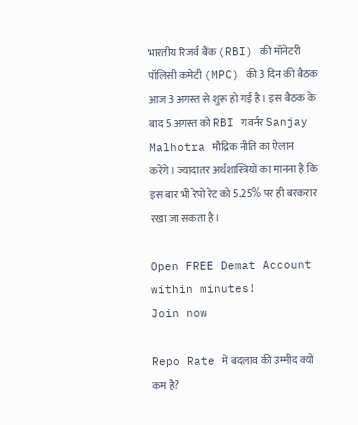भारतीय रिजर्व बैंक (RBI) की मॉनेटरी पॉलिसी कमेटी (MPC) की 3 दिन की बैठक आज 3 अगस्त से शुरू हो गई है। इस बैठक के बाद 5 अगस्त को RBI गवर्नर Sanjay Malhotra मौद्रिक नीति का ऐलान करेंगे। ज्यादातर अर्थशास्त्रियों का मानना है कि इस बार भी रेपो रेट को 5.25% पर ही बरकरार रखा जा सकता है।

Open FREE Demat Account within minutes!
Join now

Repo Rate में बदलाव की उम्मीद क्यों कम है?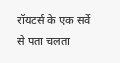रॉयटर्स के एक सर्वे से पता चलता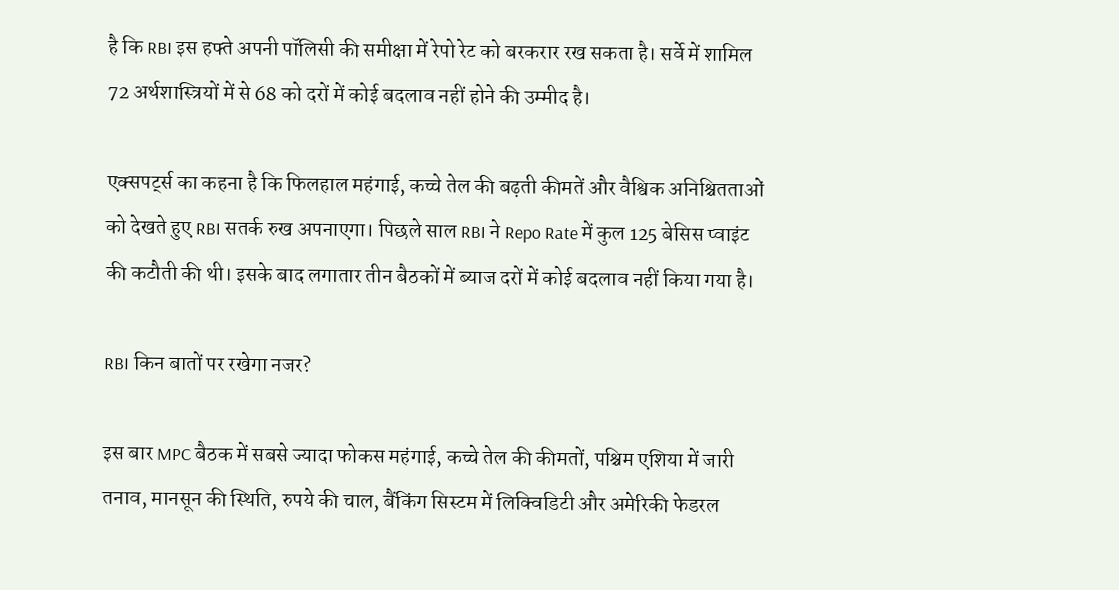है कि RBI इस हफ्ते अपनी पॉलिसी की समीक्षा में रेपो रेट को बरकरार रख सकता है। सर्वे में शामिल 72 अर्थशास्त्रियों में से 68 को दरों में कोई बदलाव नहीं होने की उम्मीद है।

एक्सपर्ट्स का कहना है कि फिलहाल महंगाई, कच्चे तेल की बढ़ती कीमतें और वैश्विक अनिश्चितताओं को देखते हुए RBI सतर्क रुख अपनाएगा। पिछले साल RBI ने Repo Rate में कुल 125 बेसिस प्वाइंट की कटौती की थी। इसके बाद लगातार तीन बैठकों में ब्याज दरों में कोई बदलाव नहीं किया गया है।

RBI किन बातों पर रखेगा नजर?

इस बार MPC बैठक में सबसे ज्यादा फोकस महंगाई, कच्चे तेल की कीमतों, पश्चिम एशिया में जारी तनाव, मानसून की स्थिति, रुपये की चाल, बैंकिंग सिस्टम में लिक्विडिटी और अमेरिकी फेडरल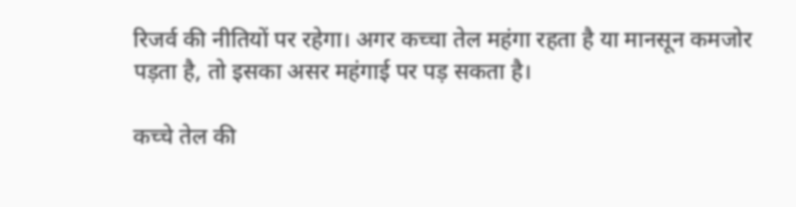रिजर्व की नीतियों पर रहेगा। अगर कच्चा तेल महंगा रहता है या मानसून कमजोर पड़ता है, तो इसका असर महंगाई पर पड़ सकता है।

कच्चे तेल की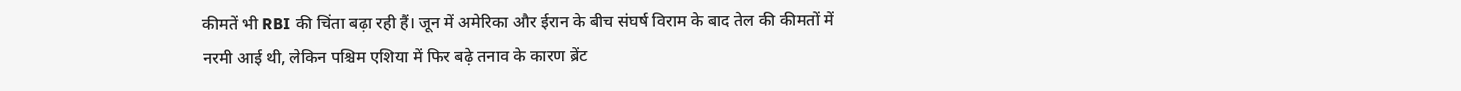कीमतें भी RBI की चिंता बढ़ा रही हैं। जून में अमेरिका और ईरान के बीच संघर्ष विराम के बाद तेल की कीमतों में नरमी आई थी, लेकिन पश्चिम एशिया में फिर बढ़े तनाव के कारण ब्रेंट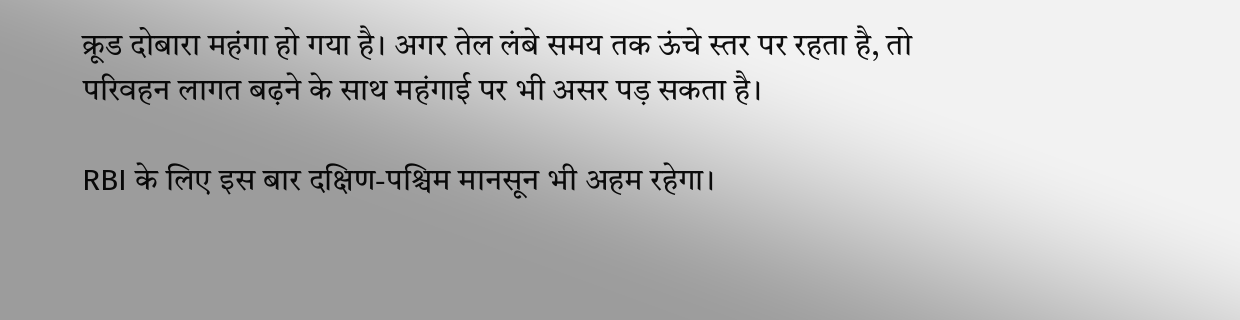क्रूड दोबारा महंगा हो गया है। अगर तेल लंबे समय तक ऊंचे स्तर पर रहता है, तो परिवहन लागत बढ़ने के साथ महंगाई पर भी असर पड़ सकता है।

RBI के लिए इस बार दक्षिण-पश्चिम मानसून भी अहम रहेगा।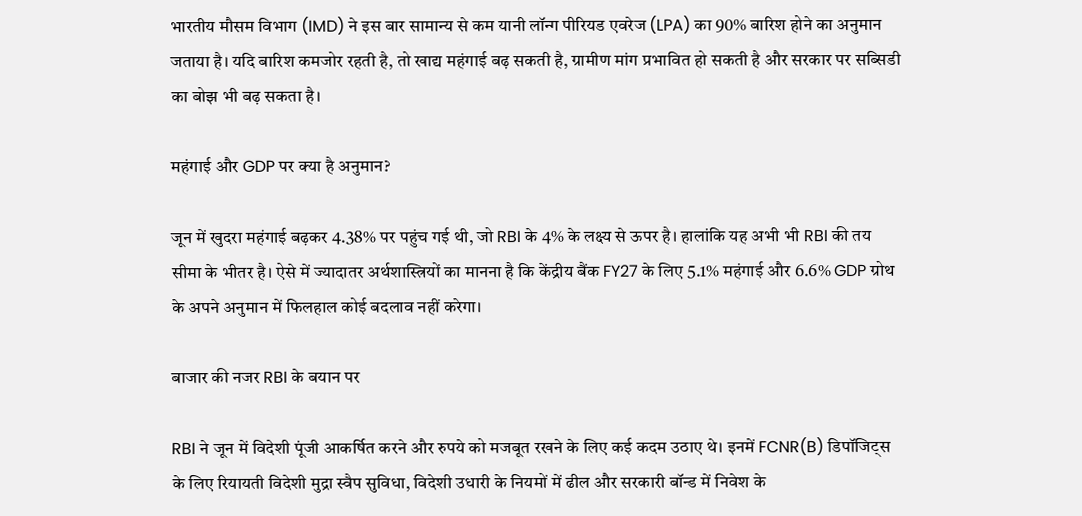भारतीय मौसम विभाग (IMD) ने इस बार सामान्य से कम यानी लॉन्ग पीरियड एवरेज (LPA) का 90% बारिश होने का अनुमान जताया है। यदि बारिश कमजोर रहती है, तो खाद्य महंगाई बढ़ सकती है, ग्रामीण मांग प्रभावित हो सकती है और सरकार पर सब्सिडी का बोझ भी बढ़ सकता है।

महंगाई और GDP पर क्या है अनुमान?

जून में खुदरा महंगाई बढ़कर 4.38% पर पहुंच गई थी, जो RBI के 4% के लक्ष्य से ऊपर है। हालांकि यह अभी भी RBI की तय सीमा के भीतर है। ऐसे में ज्यादातर अर्थशास्त्रियों का मानना है कि केंद्रीय बैंक FY27 के लिए 5.1% महंगाई और 6.6% GDP ग्रोथ के अपने अनुमान में फिलहाल कोई बदलाव नहीं करेगा।

बाजार की नजर RBI के बयान पर

RBI ने जून में विदेशी पूंजी आकर्षित करने और रुपये को मजबूत रखने के लिए कई कदम उठाए थे। इनमें FCNR(B) डिपॉजिट्स के लिए रियायती विदेशी मुद्रा स्वैप सुविधा, विदेशी उधारी के नियमों में ढील और सरकारी बॉन्ड में निवेश के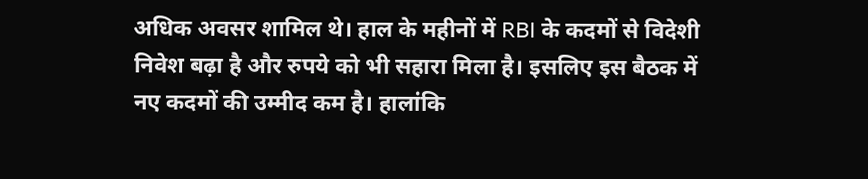अधिक अवसर शामिल थे। हाल के महीनों में RBI के कदमों से विदेशी निवेश बढ़ा है और रुपये को भी सहारा मिला है। इसलिए इस बैठक में नए कदमों की उम्मीद कम है। हालांकि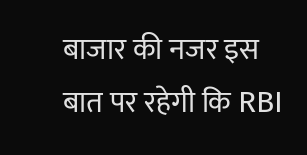बाजार की नजर इस बात पर रहेगी कि RBI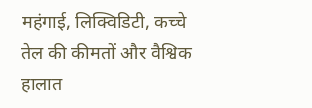महंगाई, लिक्विडिटी, कच्चे तेल की कीमतों और वैश्विक हालात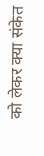को लेकर क्या संकेत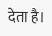देता है।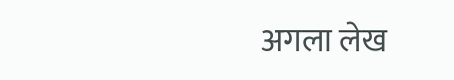अगला लेख